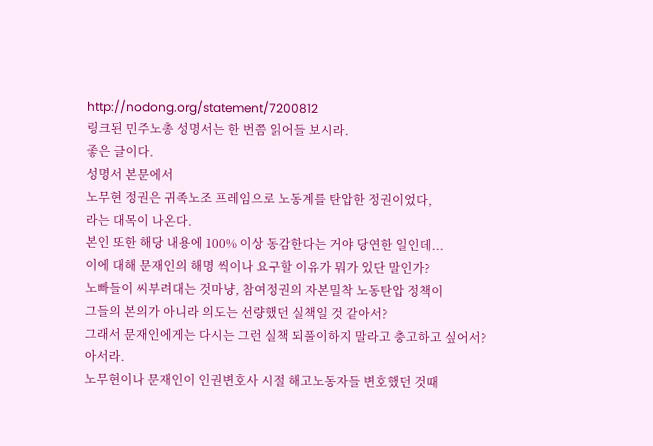http://nodong.org/statement/7200812
링크된 민주노총 성명서는 한 번쯤 읽어들 보시라.
좋은 글이다.
성명서 본문에서
노무현 정권은 귀족노조 프레임으로 노동계를 탄압한 정권이었다,
라는 대목이 나온다.
본인 또한 해당 내용에 100% 이상 동감한다는 거야 당연한 일인데...
이에 대해 문재인의 해명 씩이나 요구할 이유가 뭐가 있단 말인가?
노빠들이 씨부려대는 것마냥, 참여정권의 자본밀착 노동탄압 정책이
그들의 본의가 아니라 의도는 선량했던 실책일 것 같아서?
그래서 문재인에게는 다시는 그런 실책 되풀이하지 말라고 충고하고 싶어서?
아서라.
노무현이나 문재인이 인권변호사 시절 해고노동자들 변호했던 것때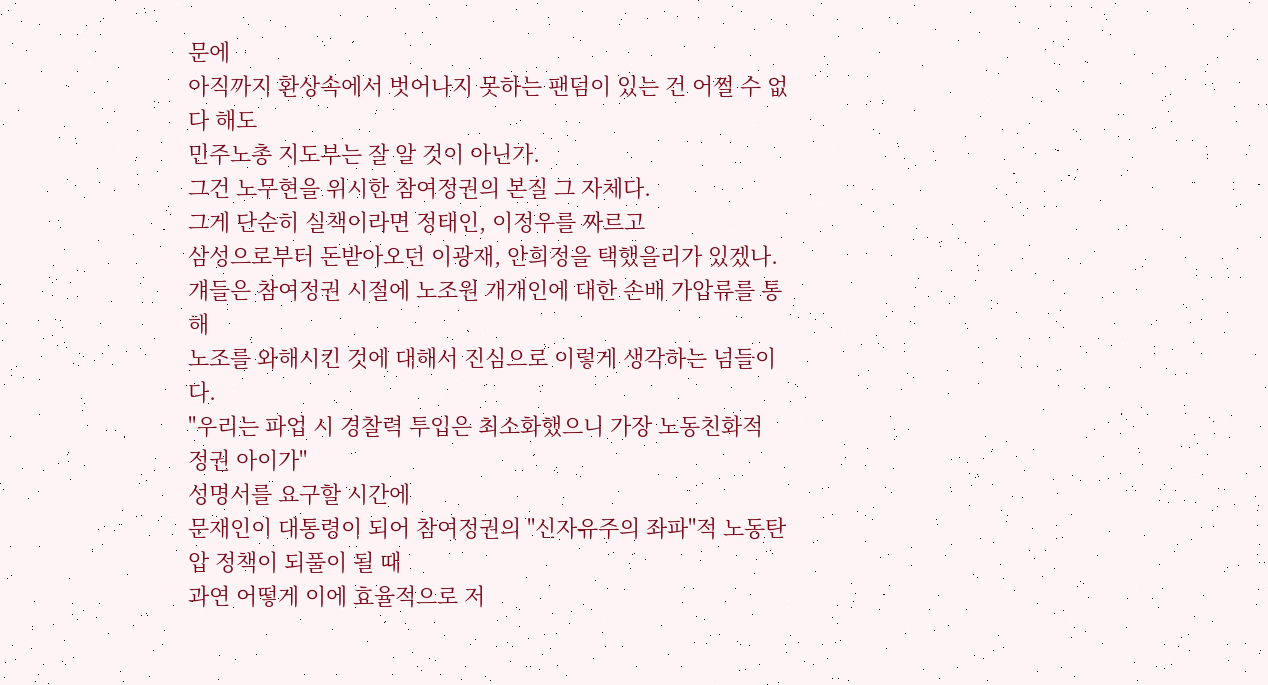문에
아직까지 환상속에서 벗어나지 못하는 팬덤이 있는 건 어쩔 수 없다 해도
민주노총 지도부는 잘 알 것이 아닌가.
그건 노무현을 위시한 참여정권의 본질 그 자체다.
그게 단순히 실책이라면 정태인, 이정우를 짜르고
삼성으로부터 돈받아오던 이광재, 안희정을 택했을리가 있겠나.
걔들은 참여정권 시절에 노조원 개개인에 대한 손배 가압류를 통해
노조를 와해시킨 것에 대해서 진심으로 이렇게 생각하는 넘들이다.
"우리는 파업 시 경찰력 투입은 최소화했으니 가장 노동친화적 정권 아이가"
성명서를 요구할 시간에
문재인이 대통령이 되어 참여정권의 "신자유주의 좌파"적 노동탄압 정책이 되풀이 될 때
과연 어떻게 이에 효율적으로 저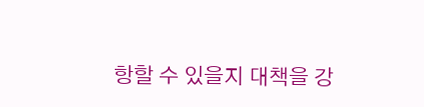항할 수 있을지 대책을 강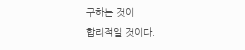구하는 것이
합리적일 것이다.